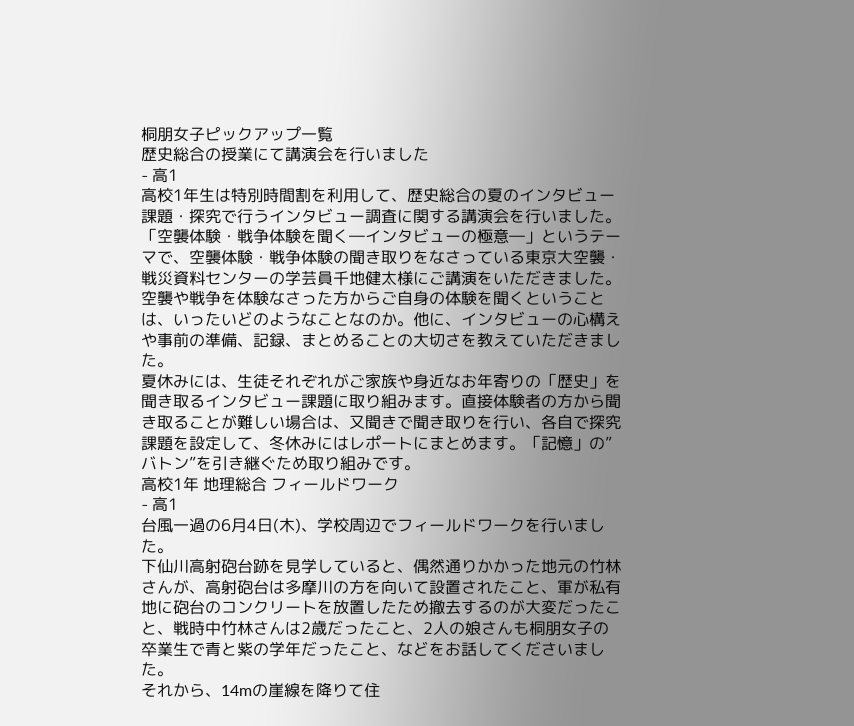桐朋女子ピックアップ一覧
歴史総合の授業にて講演会を行いました
- 高1
高校1年生は特別時間割を利用して、歴史総合の夏のインタビュー課題・探究で行うインタビュー調査に関する講演会を行いました。
「空襲体験・戦争体験を聞く―インタビューの極意―」というテーマで、空襲体験・戦争体験の聞き取りをなさっている東京大空襲・戦災資料センターの学芸員千地健太様にご講演をいただきました。空襲や戦争を体験なさった方からご自身の体験を聞くということは、いったいどのようなことなのか。他に、インタビューの心構えや事前の準備、記録、まとめることの大切さを教えていただきました。
夏休みには、生徒それぞれがご家族や身近なお年寄りの「歴史」を聞き取るインタビュー課題に取り組みます。直接体験者の方から聞き取ることが難しい場合は、又聞きで聞き取りを行い、各自で探究課題を設定して、冬休みにはレポートにまとめます。「記憶」の”バトン”を引き継ぐため取り組みです。
高校1年 地理総合 フィールドワーク
- 高1
台風一過の6月4日(木)、学校周辺でフィールドワークを行いました。
下仙川高射砲台跡を見学していると、偶然通りかかった地元の竹林さんが、高射砲台は多摩川の方を向いて設置されたこと、軍が私有地に砲台のコンクリートを放置したため撤去するのが大変だったこと、戦時中竹林さんは2歳だったこと、2人の娘さんも桐朋女子の卒業生で青と紫の学年だったこと、などをお話してくださいました。
それから、14mの崖線を降りて住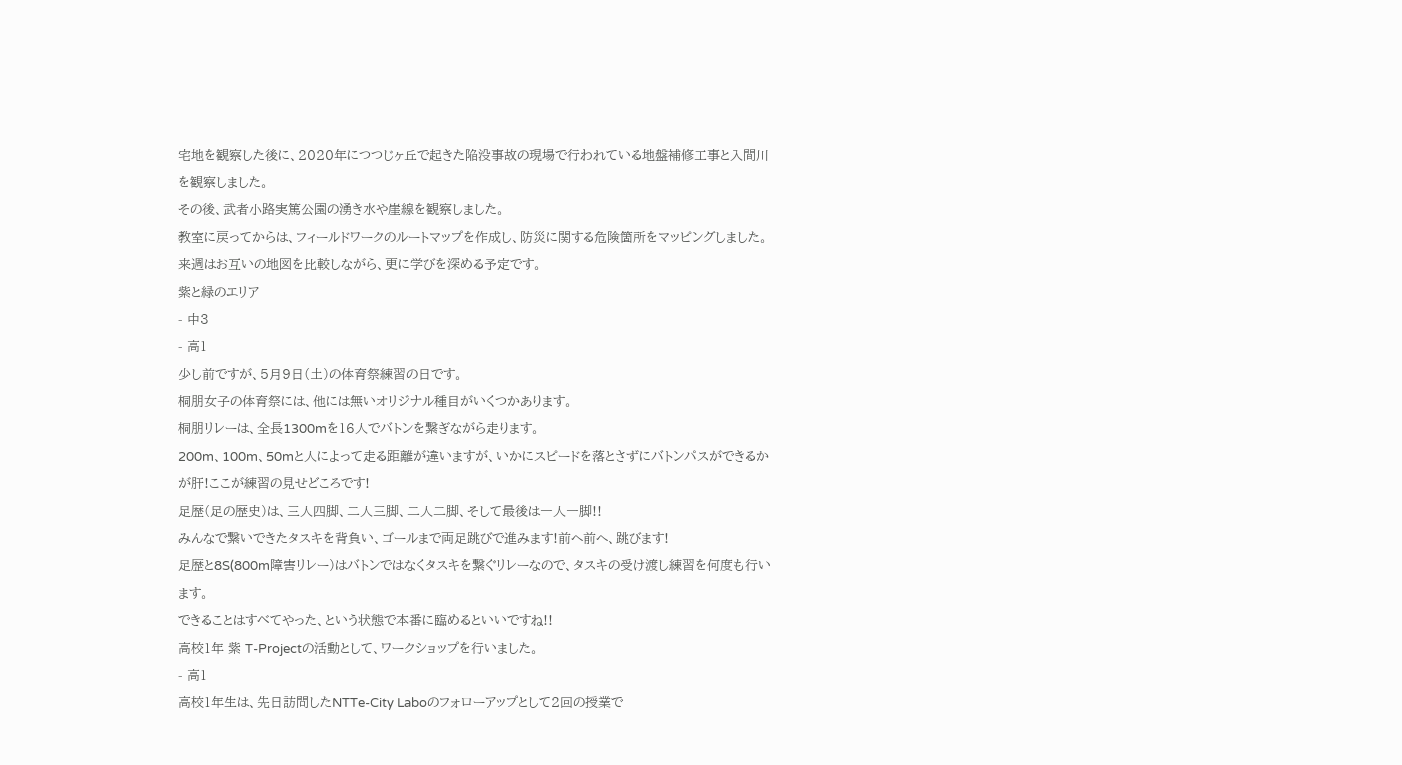宅地を観察した後に、2020年につつじヶ丘で起きた陥没事故の現場で行われている地盤補修工事と入間川を観察しました。
その後、武者小路実篤公園の湧き水や崖線を観察しました。
教室に戻ってからは、フィールドワークのルートマップを作成し、防災に関する危険箇所をマッピングしました。
来週はお互いの地図を比較しながら、更に学びを深める予定です。
紫と緑のエリア
- 中3
- 高1
少し前ですが、5月9日(土)の体育祭練習の日です。
桐朋女子の体育祭には、他には無いオリジナル種目がいくつかあります。
桐朋リレーは、全長1300mを16人でバトンを繋ぎながら走ります。
200m、100m、50mと人によって走る距離が違いますが、いかにスピードを落とさずにバトンパスができるかが肝!ここが練習の見せどころです!
足歴(足の歴史)は、三人四脚、二人三脚、二人二脚、そして最後は一人一脚!!
みんなで繋いできたタスキを背負い、ゴールまで両足跳びで進みます!前へ前へ、跳びます!
足歴と8S(800m障害リレー)はバトンではなくタスキを繋ぐリレーなので、タスキの受け渡し練習を何度も行います。
できることはすべてやった、という状態で本番に臨めるといいですね!!
高校1年 紫 T-Projectの活動として、ワークショップを行いました。
- 高1
高校1年生は、先日訪問したNTTe-City Laboのフォローアップとして2回の授業で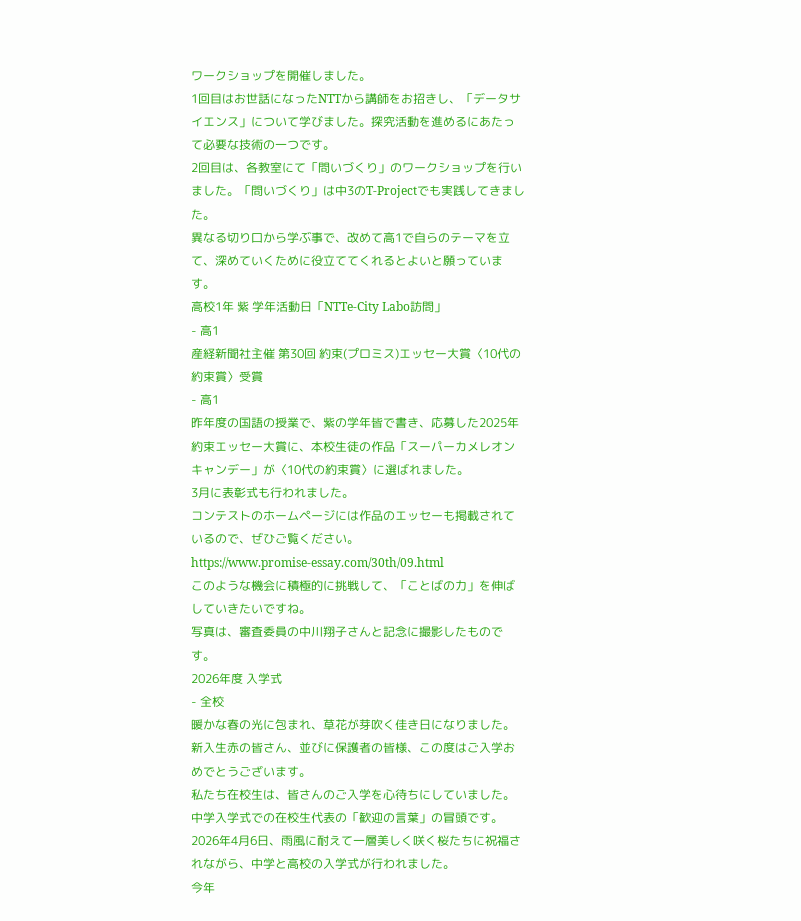ワークショップを開催しました。
1回目はお世話になったNTTから講師をお招きし、「データサイエンス」について学びました。探究活動を進めるにあたって必要な技術の一つです。
2回目は、各教室にて「問いづくり」のワークショップを行いました。「問いづくり」は中3のT-Projectでも実践してきました。
異なる切り口から学ぶ事で、改めて高1で自らのテーマを立て、深めていくために役立ててくれるとよいと願っています。
高校1年 紫 学年活動日「NTTe-City Labo訪問」
- 高1
産経新聞社主催 第30回 約束(プロミス)エッセー大賞〈10代の約束賞〉受賞
- 高1
昨年度の国語の授業で、紫の学年皆で書き、応募した2025年約束エッセー大賞に、本校生徒の作品「スーパーカメレオンキャンデー」が〈10代の約束賞〉に選ばれました。
3月に表彰式も行われました。
コンテストのホームページには作品のエッセーも掲載されているので、ぜひご覧ください。
https://www.promise-essay.com/30th/09.html
このような機会に積極的に挑戦して、「ことばの力」を伸ばしていきたいですね。
写真は、審査委員の中川翔子さんと記念に撮影したものです。
2026年度 入学式
- 全校
暖かな春の光に包まれ、草花が芽吹く佳き日になりました。
新入生赤の皆さん、並びに保護者の皆様、この度はご入学おめでとうございます。
私たち在校生は、皆さんのご入学を心待ちにしていました。
中学入学式での在校生代表の「歓迎の言葉」の冒頭です。
2026年4月6日、雨風に耐えて一層美しく咲く桜たちに祝福されながら、中学と高校の入学式が行われました。
今年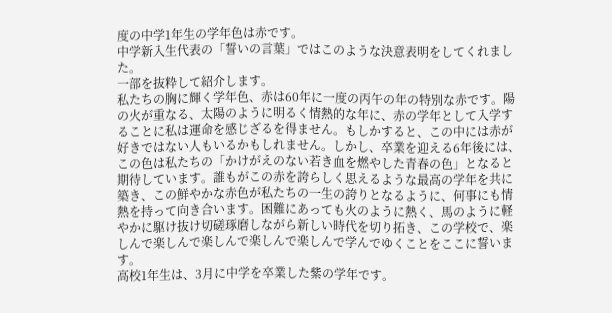度の中学1年生の学年色は赤です。
中学新入生代表の「誓いの言葉」ではこのような決意表明をしてくれました。
一部を抜粋して紹介します。
私たちの胸に輝く学年色、赤は60年に一度の丙午の年の特別な赤です。陽の火が重なる、太陽のように明るく情熱的な年に、赤の学年として入学することに私は運命を感じざるを得ません。もしかすると、この中には赤が好きではない人もいるかもしれません。しかし、卒業を迎える6年後には、この色は私たちの「かけがえのない若き血を燃やした青春の色」となると期待しています。誰もがこの赤を誇らしく思えるような最高の学年を共に築き、この鮮やかな赤色が私たちの一生の誇りとなるように、何事にも情熱を持って向き合います。困難にあっても火のように熱く、馬のように軽やかに駆け抜け切磋琢磨しながら新しい時代を切り拓き、この学校で、楽しんで楽しんで楽しんで楽しんで楽しんで学んでゆくことをここに誓います。
高校1年生は、3月に中学を卒業した紫の学年です。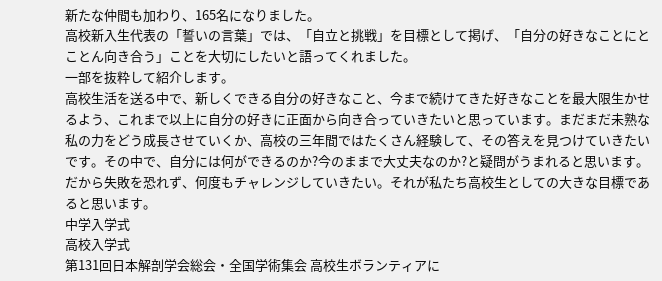新たな仲間も加わり、165名になりました。
高校新入生代表の「誓いの言葉」では、「自立と挑戦」を目標として掲げ、「自分の好きなことにとことん向き合う」ことを大切にしたいと語ってくれました。
一部を抜粋して紹介します。
高校生活を送る中で、新しくできる自分の好きなこと、今まで続けてきた好きなことを最大限生かせるよう、これまで以上に自分の好きに正面から向き合っていきたいと思っています。まだまだ未熟な私の力をどう成長させていくか、高校の三年間ではたくさん経験して、その答えを見つけていきたいです。その中で、自分には何ができるのか?今のままで大丈夫なのか?と疑問がうまれると思います。だから失敗を恐れず、何度もチャレンジしていきたい。それが私たち高校生としての大きな目標であると思います。
中学入学式
高校入学式
第131回日本解剖学会総会・全国学術集会 高校生ボランティアに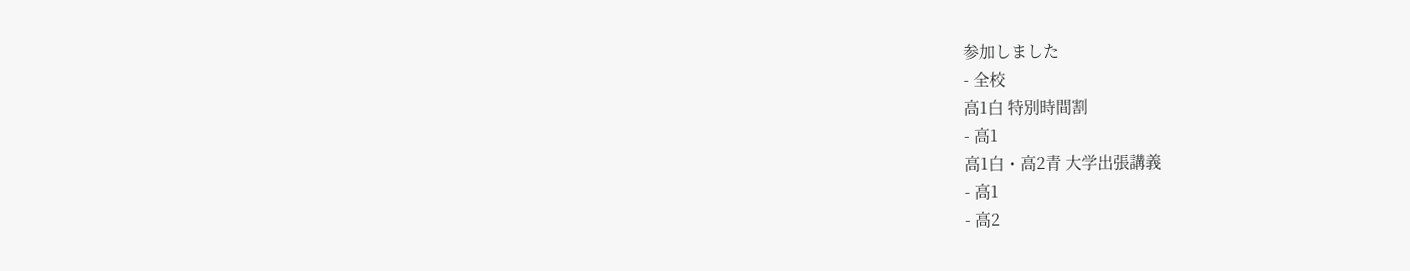参加しました
- 全校
高1白 特別時間割
- 高1
高1白・高2青 大学出張講義
- 高1
- 高2